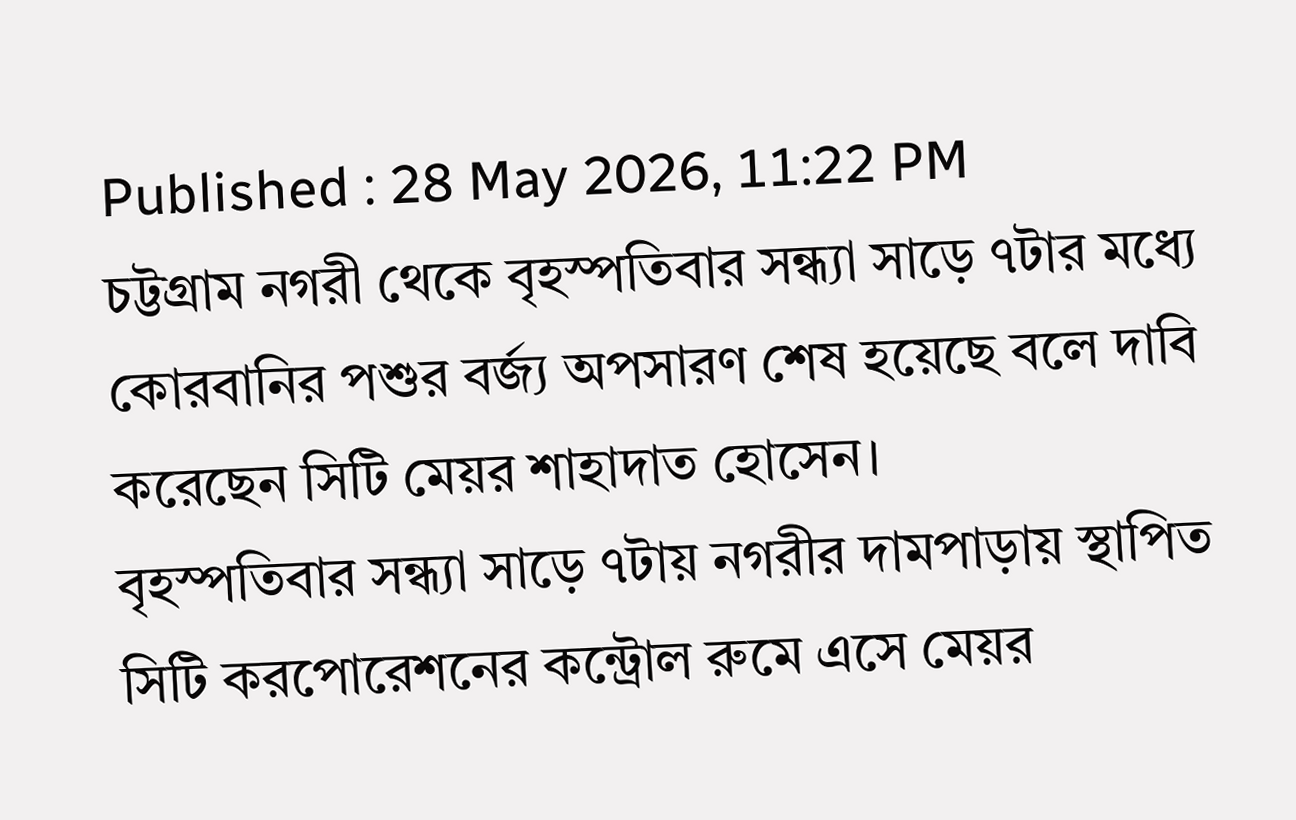Published : 28 May 2026, 11:22 PM
চট্টগ্রাম নগরী থেকে বৃহস্পতিবার সন্ধ্যা সাড়ে ৭টার মধ্যে কোরবানির পশুর বর্জ্য অপসারণ শেষ হয়েছে বলে দাবি করেছেন সিটি মেয়র শাহাদাত হোসেন।
বৃহস্পতিবার সন্ধ্যা সাড়ে ৭টায় নগরীর দামপাড়ায় স্থাপিত সিটি করপোরেশনের কন্ট্রোল রুমে এসে মেয়র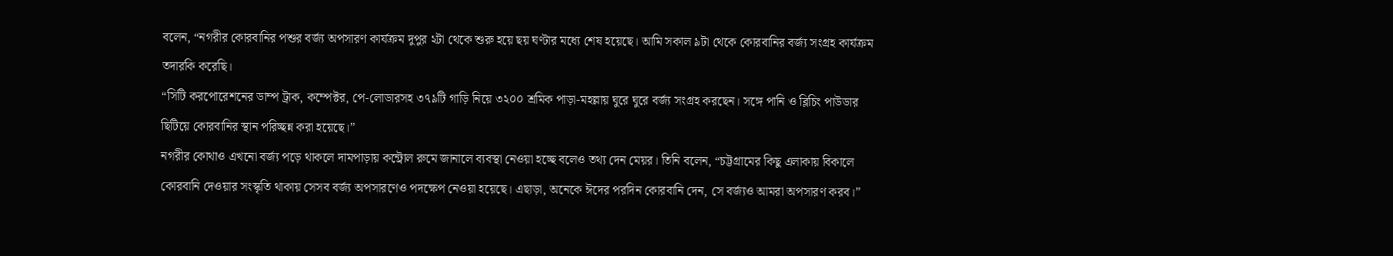বলেন, “নগরীর কোরবানির পশুর বর্জ্য অপসারণ কার্যক্রম দুপুর ২টা থেকে শুরু হয়ে ছয় ঘণ্টার মধ্যে শেষ হয়েছে। আমি সকাল ৯টা থেকে কোরবানির বর্জ্য সংগ্রহ কার্যক্রম তদারকি করেছি।
“সিটি করপোরেশনের ডাম্প ট্রাক, কম্পেক্টর, পে-লোডারসহ ৩৭৯টি গাড়ি নিয়ে ৩২০০ শ্রমিক পাড়া-মহল্লায় ঘুরে ঘুরে বর্জ্য সংগ্রহ করছেন। সঙ্গে পানি ও ব্লিচিং পাউডার ছিটিয়ে কোরবানির স্থান পরিচ্ছন্ন করা হয়েছে।”
নগরীর কোথাও এখনো বর্জ্য পড়ে থাকলে দামপাড়ায় কন্ট্রোল রুমে জানালে ব্যবস্থা নেওয়া হচ্ছে বলেও তথ্য দেন মেয়র। তিনি বলেন, “চট্টগ্রামের কিছু এলাকায় বিকালে কোরবানি দেওয়ার সংস্কৃতি থাকায় সেসব বর্জ্য অপসারণেও পদক্ষেপ নেওয়া হয়েছে। এছাড়া, অনেকে ঈদের পরদিন কোরবানি দেন, সে বর্জ্যও আমরা অপসারণ করব।”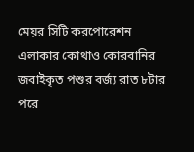মেয়র সিটি করপোরেশন এলাকার কোথাও কোরবানির জবাইকৃত পশুর বর্জ্য রাত ৮টার পরে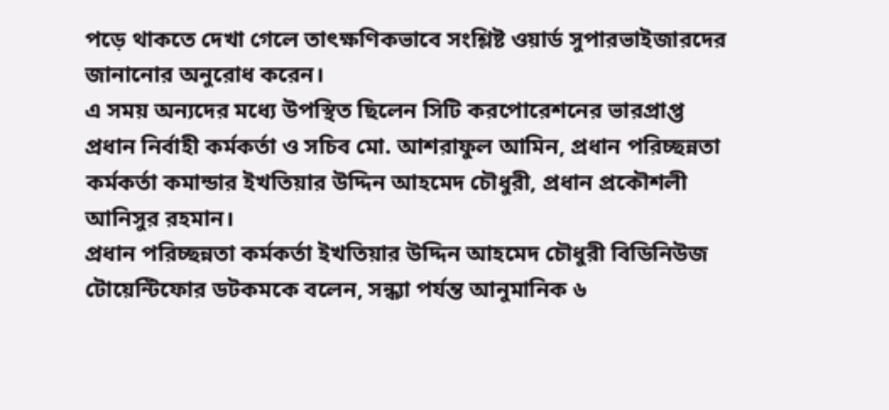পড়ে থাকতে দেখা গেলে তাৎক্ষণিকভাবে সংশ্লিষ্ট ওয়ার্ড সুপারভাইজারদের জানানোর অনুরোধ করেন।
এ সময় অন্যদের মধ্যে উপস্থিত ছিলেন সিটি করপোরেশনের ভারপ্রাপ্ত প্রধান নির্বাহী কর্মকর্তা ও সচিব মো. আশরাফুল আমিন, প্রধান পরিচ্ছন্নতা কর্মকর্তা কমান্ডার ইখতিয়ার উদ্দিন আহমেদ চৌধুরী, প্রধান প্রকৌশলী আনিসুর রহমান।
প্রধান পরিচ্ছন্নতা কর্মকর্তা ইখতিয়ার উদ্দিন আহমেদ চৌধুরী বিডিনিউজ টোয়েন্টিফোর ডটকমকে বলেন, সন্ধ্যা পর্যন্ত আনুমানিক ৬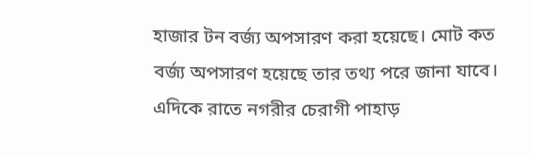হাজার টন বর্জ্য অপসারণ করা হয়েছে। মোট কত বর্জ্য অপসারণ হয়েছে তার তথ্য পরে জানা যাবে।
এদিকে রাতে নগরীর চেরাগী পাহাড়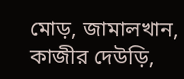মোড়, জামালখান, কাজীর দেউড়ি,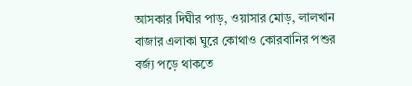আসকার দিঘীর পাড়, ওয়াসার মোড়, লালখান বাজার এলাকা ঘুরে কোথাও কোরবানির পশুর বর্জ্য পড়ে থাকতে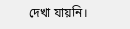দেখা যায়নি।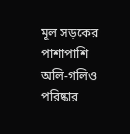মূল সড়কের পাশাপাশি অলি-গলিও পরিষ্কার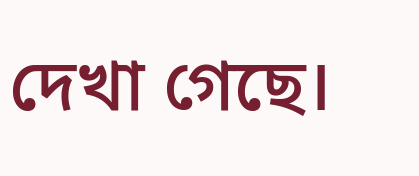দেখা গেছে।